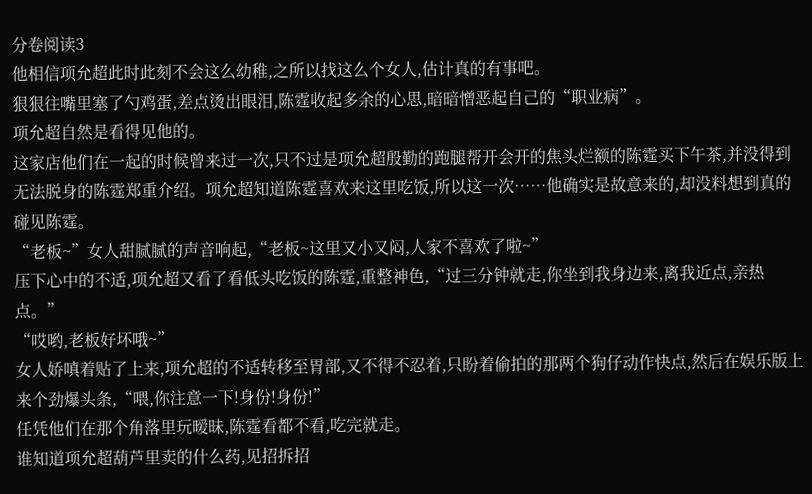分卷阅读3
他相信项允超此时此刻不会这么幼稚,之所以找这么个女人,估计真的有事吧。
狠狠往嘴里塞了勺鸡蛋,差点烫出眼泪,陈霆收起多余的心思,暗暗憎恶起自己的“职业病”。
项允超自然是看得见他的。
这家店他们在一起的时候曾来过一次,只不过是项允超殷勤的跑腿帮开会开的焦头烂额的陈霆买下午茶,并没得到无法脱身的陈霆郑重介绍。项允超知道陈霆喜欢来这里吃饭,所以这一次……他确实是故意来的,却没料想到真的碰见陈霆。
“老板~”女人甜腻腻的声音响起,“老板~这里又小又闷,人家不喜欢了啦~”
压下心中的不适,项允超又看了看低头吃饭的陈霆,重整神色,“过三分钟就走,你坐到我身边来,离我近点,亲热点。”
“哎哟,老板好坏哦~”
女人娇嗔着贴了上来,项允超的不适转移至胃部,又不得不忍着,只盼着偷拍的那两个狗仔动作快点,然后在娱乐版上来个劲爆头条,“喂,你注意一下!身份!身份!”
任凭他们在那个角落里玩暧昧,陈霆看都不看,吃完就走。
谁知道项允超葫芦里卖的什么药,见招拆招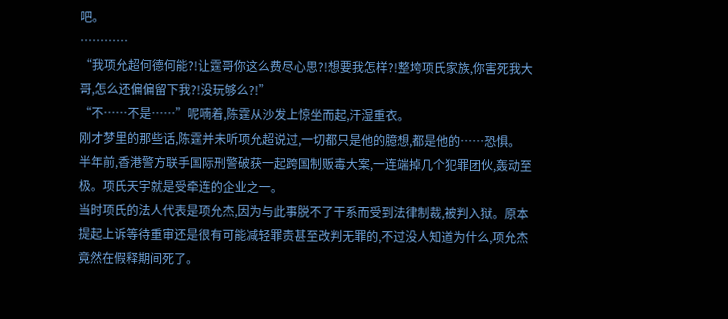吧。
…………
“我项允超何德何能?!让霆哥你这么费尽心思?!想要我怎样?!整垮项氏家族,你害死我大哥,怎么还偏偏留下我?!没玩够么?!”
“不……不是……”呢喃着,陈霆从沙发上惊坐而起,汗湿重衣。
刚才梦里的那些话,陈霆并未听项允超说过,一切都只是他的臆想,都是他的……恐惧。
半年前,香港警方联手国际刑警破获一起跨国制贩毒大案,一连端掉几个犯罪团伙,轰动至极。项氏天宇就是受牵连的企业之一。
当时项氏的法人代表是项允杰,因为与此事脱不了干系而受到法律制裁,被判入狱。原本提起上诉等待重审还是很有可能减轻罪责甚至改判无罪的,不过没人知道为什么,项允杰竟然在假释期间死了。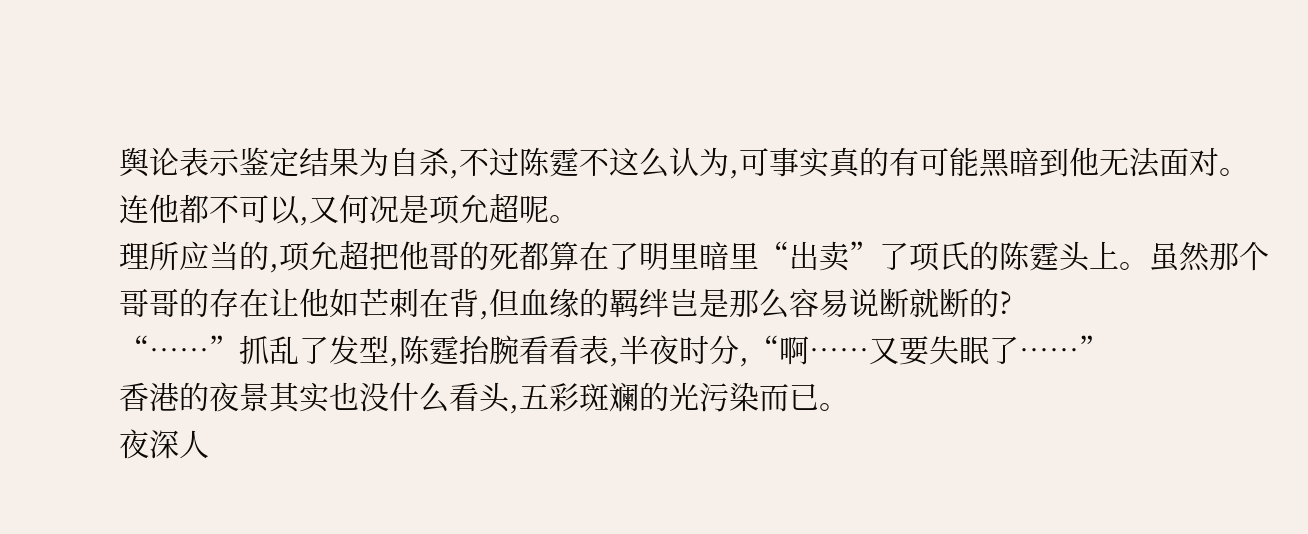舆论表示鉴定结果为自杀,不过陈霆不这么认为,可事实真的有可能黑暗到他无法面对。
连他都不可以,又何况是项允超呢。
理所应当的,项允超把他哥的死都算在了明里暗里“出卖”了项氏的陈霆头上。虽然那个哥哥的存在让他如芒刺在背,但血缘的羁绊岂是那么容易说断就断的?
“……”抓乱了发型,陈霆抬腕看看表,半夜时分,“啊……又要失眠了……”
香港的夜景其实也没什么看头,五彩斑斓的光污染而已。
夜深人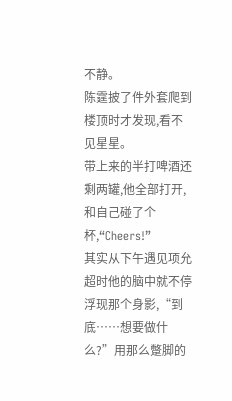不静。
陈霆披了件外套爬到楼顶时才发现,看不见星星。
带上来的半打啤酒还剩两罐,他全部打开,和自己碰了个杯,“Cheers!”
其实从下午遇见项允超时他的脑中就不停浮现那个身影,“到底……想要做什么?”用那么蹩脚的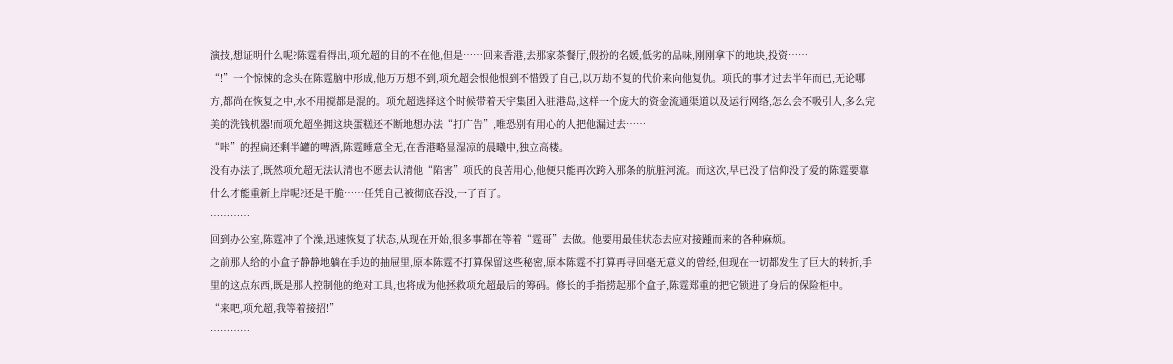演技,想证明什么呢?陈霆看得出,项允超的目的不在他,但是……回来香港,去那家茶餐厅,假扮的名媛,低劣的品味,刚刚拿下的地块,投资……
“!”一个惊悚的念头在陈霆脑中形成,他万万想不到,项允超会恨他恨到不惜毁了自己,以万劫不复的代价来向他复仇。项氏的事才过去半年而已,无论哪方,都尚在恢复之中,水不用搅都是混的。项允超选择这个时候带着天宇集团入驻港岛,这样一个庞大的资金流通渠道以及运行网络,怎么会不吸引人,多么完美的洗钱机器!而项允超坐拥这块蛋糕还不断地想办法“打广告”,唯恐别有用心的人把他漏过去……
“咔”的捏扁还剩半罐的啤酒,陈霆睡意全无,在香港略显湿凉的晨曦中,独立高楼。
没有办法了,既然项允超无法认清也不愿去认清他“陷害”项氏的良苦用心,他便只能再次跨入那条的肮脏河流。而这次,早已没了信仰没了爱的陈霆要靠什么才能重新上岸呢?还是干脆……任凭自己被彻底吞没,一了百了。
…………
回到办公室,陈霆冲了个澡,迅速恢复了状态,从现在开始,很多事都在等着“霆哥”去做。他要用最佳状态去应对接踵而来的各种麻烦。
之前那人给的小盒子静静地躺在手边的抽屉里,原本陈霆不打算保留这些秘密,原本陈霆不打算再寻回毫无意义的曾经,但现在一切都发生了巨大的转折,手里的这点东西,既是那人控制他的绝对工具,也将成为他拯救项允超最后的筹码。修长的手指捞起那个盒子,陈霆郑重的把它锁进了身后的保险柜中。
“来吧,项允超,我等着接招!”
…………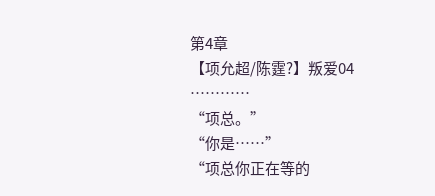第4章
【项允超/陈霆?】叛爱04
…………
“项总。”
“你是……”
“项总你正在等的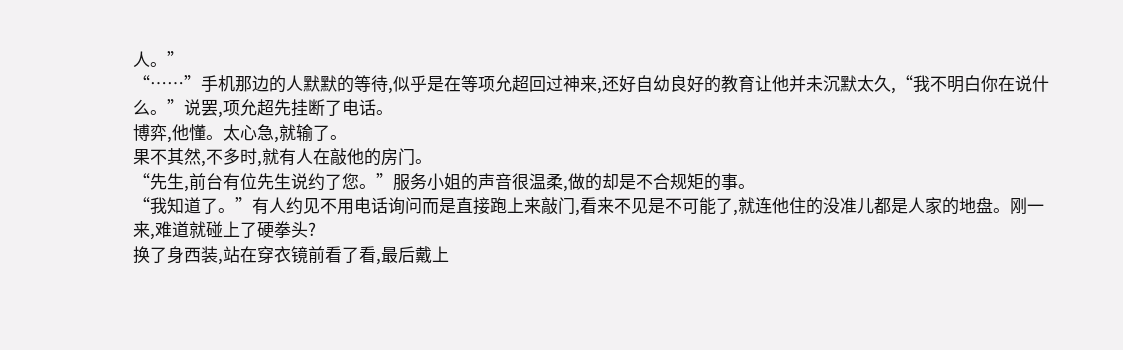人。”
“……”手机那边的人默默的等待,似乎是在等项允超回过神来,还好自幼良好的教育让他并未沉默太久,“我不明白你在说什么。”说罢,项允超先挂断了电话。
博弈,他懂。太心急,就输了。
果不其然,不多时,就有人在敲他的房门。
“先生,前台有位先生说约了您。”服务小姐的声音很温柔,做的却是不合规矩的事。
“我知道了。”有人约见不用电话询问而是直接跑上来敲门,看来不见是不可能了,就连他住的没准儿都是人家的地盘。刚一来,难道就碰上了硬拳头?
换了身西装,站在穿衣镜前看了看,最后戴上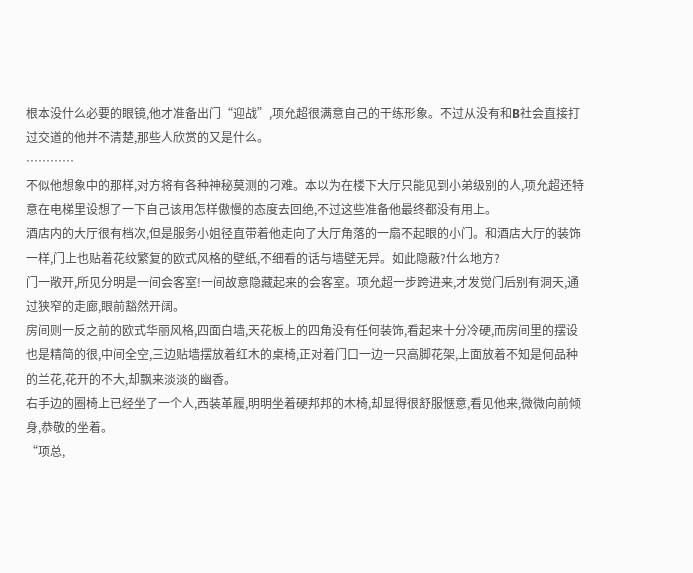根本没什么必要的眼镜,他才准备出门“迎战”,项允超很满意自己的干练形象。不过从没有和B社会直接打过交道的他并不清楚,那些人欣赏的又是什么。
…………
不似他想象中的那样,对方将有各种神秘莫测的刁难。本以为在楼下大厅只能见到小弟级别的人,项允超还特意在电梯里设想了一下自己该用怎样傲慢的态度去回绝,不过这些准备他最终都没有用上。
酒店内的大厅很有档次,但是服务小姐径直带着他走向了大厅角落的一扇不起眼的小门。和酒店大厅的装饰一样,门上也贴着花纹繁复的欧式风格的壁纸,不细看的话与墙壁无异。如此隐蔽?什么地方?
门一敞开,所见分明是一间会客室!一间故意隐藏起来的会客室。项允超一步跨进来,才发觉门后别有洞天,通过狭窄的走廊,眼前豁然开阔。
房间则一反之前的欧式华丽风格,四面白墙,天花板上的四角没有任何装饰,看起来十分冷硬,而房间里的摆设也是精简的很,中间全空,三边贴墙摆放着红木的桌椅,正对着门口一边一只高脚花架,上面放着不知是何品种的兰花,花开的不大,却飘来淡淡的幽香。
右手边的圈椅上已经坐了一个人,西装革履,明明坐着硬邦邦的木椅,却显得很舒服惬意,看见他来,微微向前倾身,恭敬的坐着。
“项总,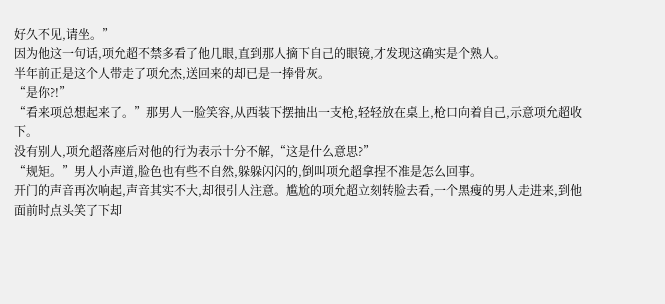好久不见,请坐。”
因为他这一句话,项允超不禁多看了他几眼,直到那人摘下自己的眼镜,才发现这确实是个熟人。
半年前正是这个人带走了项允杰,送回来的却已是一捧骨灰。
“是你?!”
“看来项总想起来了。”那男人一脸笑容,从西装下摆抽出一支枪,轻轻放在桌上,枪口向着自己,示意项允超收下。
没有别人,项允超落座后对他的行为表示十分不解,“这是什么意思?”
“规矩。”男人小声道,脸色也有些不自然,躲躲闪闪的,倒叫项允超拿捏不准是怎么回事。
开门的声音再次响起,声音其实不大,却很引人注意。尴尬的项允超立刻转脸去看,一个黑瘦的男人走进来,到他面前时点头笑了下却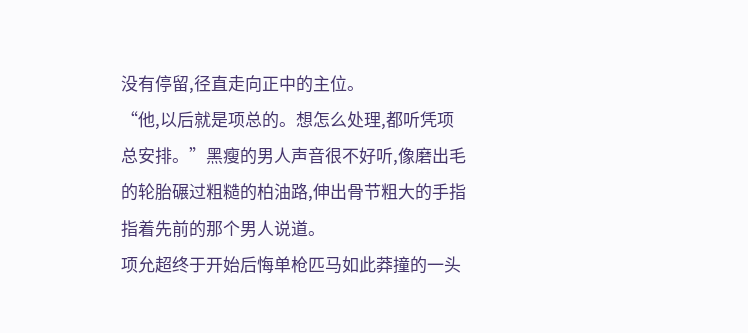没有停留,径直走向正中的主位。
“他,以后就是项总的。想怎么处理,都听凭项总安排。”黑瘦的男人声音很不好听,像磨出毛的轮胎碾过粗糙的柏油路,伸出骨节粗大的手指指着先前的那个男人说道。
项允超终于开始后悔单枪匹马如此莽撞的一头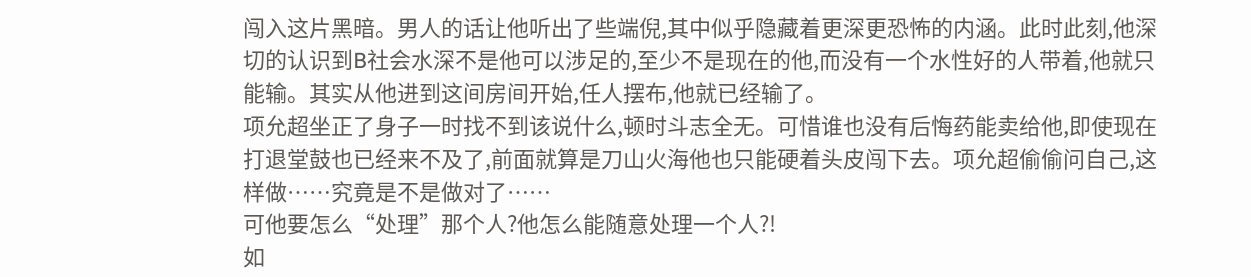闯入这片黑暗。男人的话让他听出了些端倪,其中似乎隐藏着更深更恐怖的内涵。此时此刻,他深切的认识到B社会水深不是他可以涉足的,至少不是现在的他,而没有一个水性好的人带着,他就只能输。其实从他进到这间房间开始,任人摆布,他就已经输了。
项允超坐正了身子一时找不到该说什么,顿时斗志全无。可惜谁也没有后悔药能卖给他,即使现在打退堂鼓也已经来不及了,前面就算是刀山火海他也只能硬着头皮闯下去。项允超偷偷问自己,这样做……究竟是不是做对了……
可他要怎么“处理”那个人?他怎么能随意处理一个人?!
如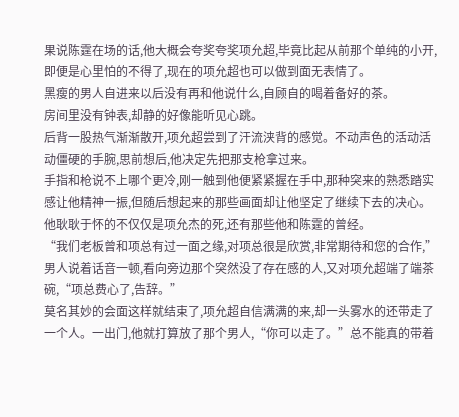果说陈霆在场的话,他大概会夸奖夸奖项允超,毕竟比起从前那个单纯的小开,即便是心里怕的不得了,现在的项允超也可以做到面无表情了。
黑瘦的男人自进来以后没有再和他说什么,自顾自的喝着备好的茶。
房间里没有钟表,却静的好像能听见心跳。
后背一股热气渐渐散开,项允超尝到了汗流浃背的感觉。不动声色的活动活动僵硬的手腕,思前想后,他决定先把那支枪拿过来。
手指和枪说不上哪个更冷,刚一触到他便紧紧握在手中,那种突来的熟悉踏实感让他精神一振,但随后想起来的那些画面却让他坚定了继续下去的决心。他耿耿于怀的不仅仅是项允杰的死,还有那些他和陈霆的曾经。
“我们老板曾和项总有过一面之缘,对项总很是欣赏,非常期待和您的合作,”男人说着话音一顿,看向旁边那个突然没了存在感的人,又对项允超端了端茶碗,“项总费心了,告辞。”
莫名其妙的会面这样就结束了,项允超自信满满的来,却一头雾水的还带走了一个人。一出门,他就打算放了那个男人,“你可以走了。”总不能真的带着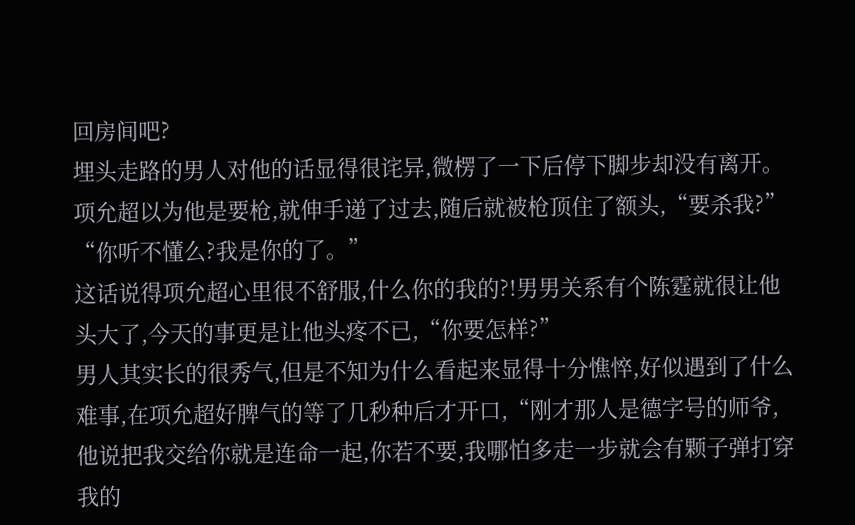回房间吧?
埋头走路的男人对他的话显得很诧异,微楞了一下后停下脚步却没有离开。
项允超以为他是要枪,就伸手递了过去,随后就被枪顶住了额头,“要杀我?”
“你听不懂么?我是你的了。”
这话说得项允超心里很不舒服,什么你的我的?!男男关系有个陈霆就很让他头大了,今天的事更是让他头疼不已,“你要怎样?”
男人其实长的很秀气,但是不知为什么看起来显得十分憔悴,好似遇到了什么难事,在项允超好脾气的等了几秒种后才开口,“刚才那人是德字号的师爷,他说把我交给你就是连命一起,你若不要,我哪怕多走一步就会有颗子弹打穿我的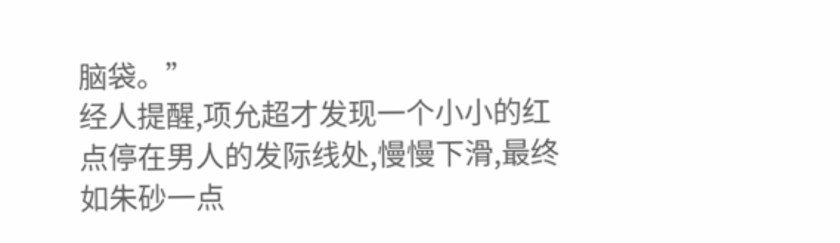脑袋。”
经人提醒,项允超才发现一个小小的红点停在男人的发际线处,慢慢下滑,最终如朱砂一点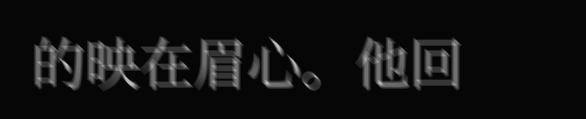的映在眉心。他回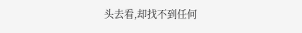头去看,却找不到任何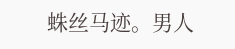蛛丝马迹。男人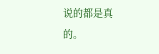说的都是真的。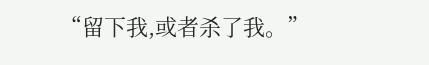“留下我,或者杀了我。”